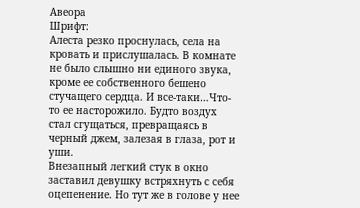Авеора
Шрифт:
Алеста резко проснулась, села на кровать и прислушалась. В комнате не было слышно ни единого звука, кроме ее собственного бешено стучащего сердца. И все-таки…Что-то ее насторожило. Будто воздух стал сгущаться, превращаясь в черный джем, залезая в глаза, рот и уши.
Внезапный легкий стук в окно заставил девушку встряхнуть с себя оцепенение. Но тут же в голове у нее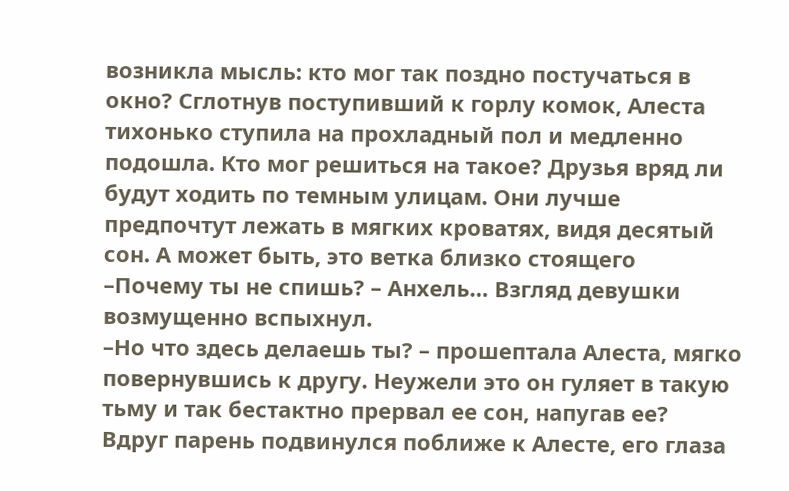возникла мысль: кто мог так поздно постучаться в окно? Сглотнув поступивший к горлу комок, Алеста тихонько ступила на прохладный пол и медленно подошла. Кто мог решиться на такое? Друзья вряд ли будут ходить по темным улицам. Они лучше предпочтут лежать в мягких кроватях, видя десятый сон. А может быть, это ветка близко стоящего
–Почему ты не спишь? – Анхель… Взгляд девушки возмущенно вспыхнул.
–Но что здесь делаешь ты? – прошептала Алеста, мягко повернувшись к другу. Неужели это он гуляет в такую тьму и так бестактно прервал ее сон, напугав ее?
Вдруг парень подвинулся поближе к Алесте, его глаза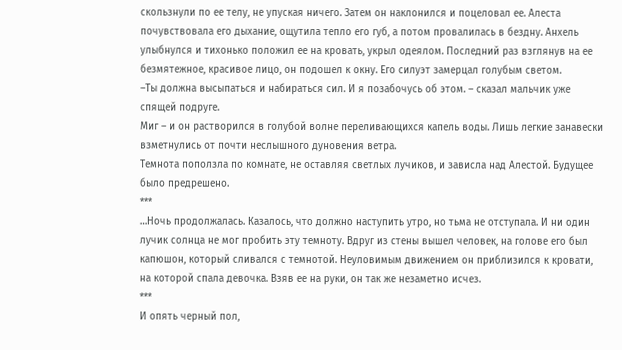скользнули по ее телу, не упуская ничего. Затем он наклонился и поцеловал ее. Алеста почувствовала его дыхание, ощутила тепло его губ, а потом провалилась в бездну. Анхель улыбнулся и тихонько положил ее на кровать, укрыл одеялом. Последний раз взглянув на ее безмятежное, красивое лицо, он подошел к окну. Его силуэт замерцал голубым светом.
–Ты должна высыпаться и набираться сил. И я позабочусь об этом. – сказал мальчик уже спящей подруге.
Миг – и он растворился в голубой волне переливающихся капель воды. Лишь легкие занавески взметнулись от почти неслышного дуновения ветра.
Темнота поползла по комнате, не оставляя светлых лучиков, и зависла над Алестой. Будущее было предрешено.
***
…Ночь продолжалась. Казалось, что должно наступить утро, но тьма не отступала. И ни один лучик солнца не мог пробить эту темноту. Вдруг из стены вышел человек, на голове его был капюшон, который сливался с темнотой. Неуловимым движением он приблизился к кровати, на которой спала девочка. Взяв ее на руки, он так же незаметно исчез.
***
И опять черный пол,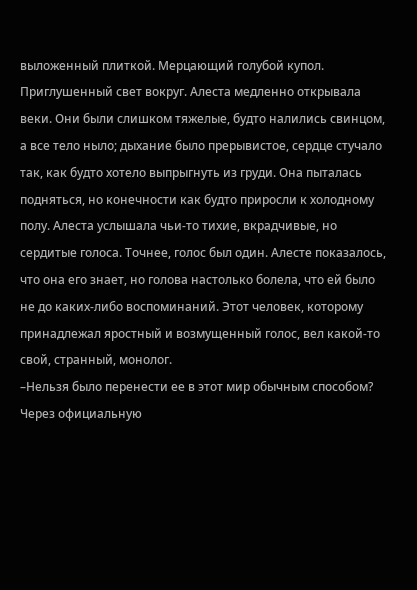выложенный плиткой. Мерцающий голубой купол. Приглушенный свет вокруг. Алеста медленно открывала веки. Они были слишком тяжелые, будто налились свинцом, а все тело ныло; дыхание было прерывистое, сердце стучало так, как будто хотело выпрыгнуть из груди. Она пыталась подняться, но конечности как будто приросли к холодному полу. Алеста услышала чьи-то тихие, вкрадчивые, но сердитые голоса. Точнее, голос был один. Алесте показалось, что она его знает, но голова настолько болела, что ей было не до каких-либо воспоминаний. Этот человек, которому принадлежал яростный и возмущенный голос, вел какой-то свой, странный, монолог.
–Нельзя было перенести ее в этот мир обычным способом? Через официальную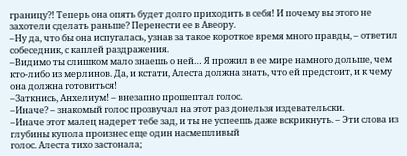границу?! Теперь она опять будет долго приходить в себя! И почему вы этого не захотели сделать раньше? Перенести ее в Авеору.
–Ну да, что бы она испугалась, узнав за такое короткое время много правды, – ответил собеседник, с каплей раздражения.
–Видимо ты слишком мало знаешь о ней… Я прожил в ее мире намного дольше, чем кто-либо из мерлинов. Да, и кстати, Алеста должна знать, что ей предстоит, и к чему она должна готовиться!
–Заткнись, Анхелиум! – внезапно прошептал голос.
–Иначе? – знакомый голос прозвучал на этот раз донельзя издевательски.
–Иначе этот малец надерет тебе зад, и ты не успеешь даже вскрикнуть. – Эти слова из глубины купола произнес еще один насмешливый
голос. Алеста тихо застонала;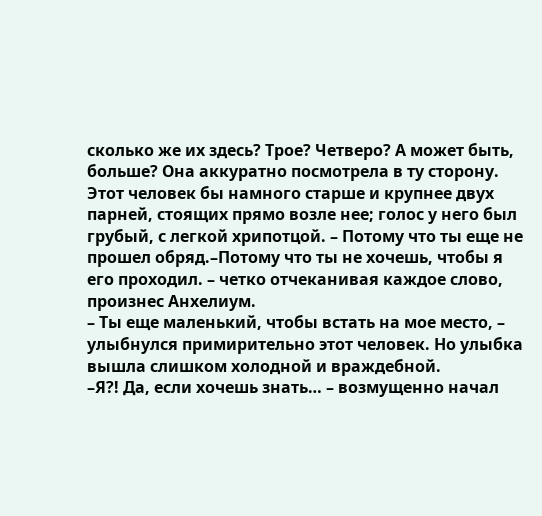сколько же их здесь? Трое? Четверо? А может быть, больше? Она аккуратно посмотрела в ту сторону. Этот человек бы намного старше и крупнее двух парней, стоящих прямо возле нее; голос у него был грубый, с легкой хрипотцой. – Потому что ты еще не прошел обряд.–Потому что ты не хочешь, чтобы я его проходил. – четко отчеканивая каждое слово, произнес Анхелиум.
– Ты еще маленький, чтобы встать на мое место, – улыбнулся примирительно этот человек. Но улыбка вышла слишком холодной и враждебной.
–Я?! Да, если хочешь знать… – возмущенно начал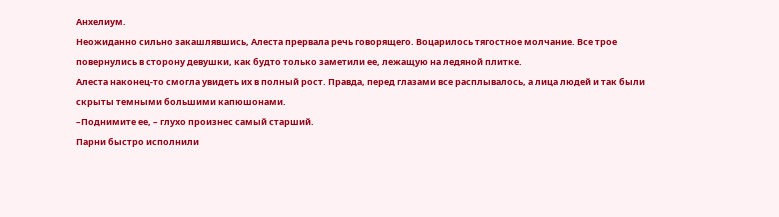Анхелиум.
Неожиданно сильно закашлявшись, Алеста прервала речь говорящего. Воцарилось тягостное молчание. Все трое повернулись в сторону девушки, как будто только заметили ее, лежащую на ледяной плитке.
Алеста наконец-то смогла увидеть их в полный рост. Правда, перед глазами все расплывалось, а лица людей и так были скрыты темными большими капюшонами.
–Поднимите ее, – глухо произнес самый старший.
Парни быстро исполнили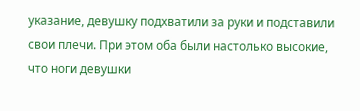указание, девушку подхватили за руки и подставили свои плечи. При этом оба были настолько высокие, что ноги девушки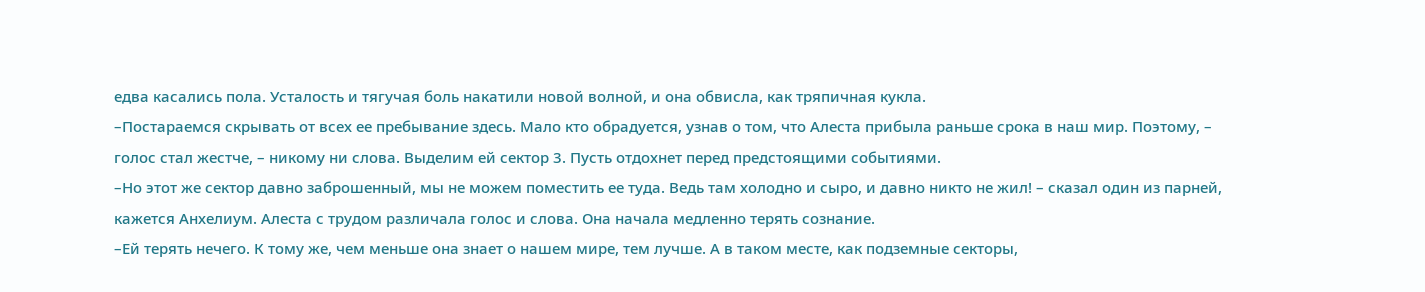едва касались пола. Усталость и тягучая боль накатили новой волной, и она обвисла, как тряпичная кукла.
–Постараемся скрывать от всех ее пребывание здесь. Мало кто обрадуется, узнав о том, что Алеста прибыла раньше срока в наш мир. Поэтому, – голос стал жестче, – никому ни слова. Выделим ей сектор 3. Пусть отдохнет перед предстоящими событиями.
–Но этот же сектор давно заброшенный, мы не можем поместить ее туда. Ведь там холодно и сыро, и давно никто не жил! – сказал один из парней, кажется Анхелиум. Алеста с трудом различала голос и слова. Она начала медленно терять сознание.
–Ей терять нечего. К тому же, чем меньше она знает о нашем мире, тем лучше. А в таком месте, как подземные секторы,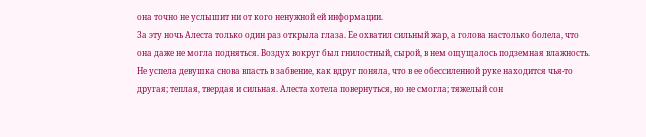она точно не услышит ни от кого ненужной ей информации.
За эту ночь Алеста только один раз открыла глаза. Ее охватил сильный жар, а голова настолько болела, что она даже не могла подняться. Воздух вокруг был гнилостный, сырой, в нем ощущалось подземная влажность.
Не успела девушка снова впасть в забвение, как вдруг поняла, что в ее обессиленной руке находится чья-то другая; теплая, твердая и сильная. Алеста хотела повернуться, но не смогла; тяжелый сон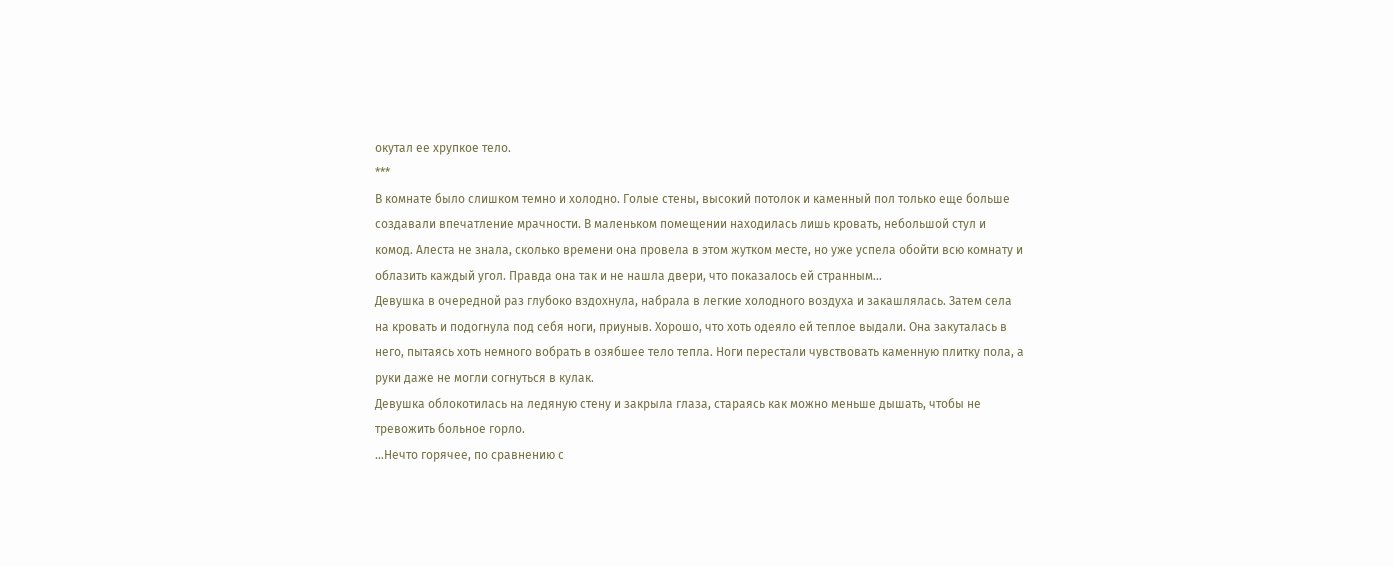окутал ее хрупкое тело.
***
В комнате было слишком темно и холодно. Голые стены, высокий потолок и каменный пол только еще больше создавали впечатление мрачности. В маленьком помещении находилась лишь кровать, небольшой стул и комод. Алеста не знала, сколько времени она провела в этом жутком месте, но уже успела обойти всю комнату и облазить каждый угол. Правда она так и не нашла двери, что показалось ей странным…
Девушка в очередной раз глубоко вздохнула, набрала в легкие холодного воздуха и закашлялась. Затем села на кровать и подогнула под себя ноги, приуныв. Хорошо, что хоть одеяло ей теплое выдали. Она закуталась в него, пытаясь хоть немного вобрать в озябшее тело тепла. Ноги перестали чувствовать каменную плитку пола, а руки даже не могли согнуться в кулак.
Девушка облокотилась на ледяную стену и закрыла глаза, стараясь как можно меньше дышать, чтобы не тревожить больное горло.
…Нечто горячее, по сравнению с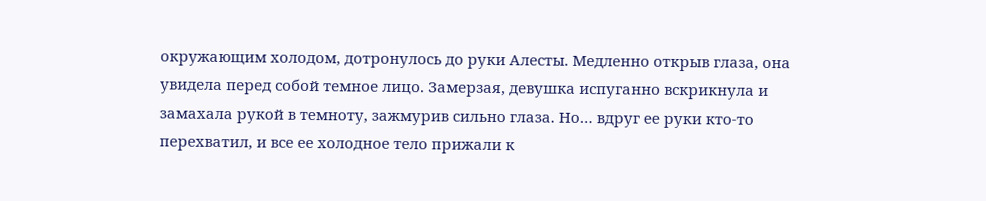окружающим холодом, дотронулось до руки Алесты. Медленно открыв глаза, она увидела перед собой темное лицо. Замерзая, девушка испуганно вскрикнула и замахала рукой в темноту, зажмурив сильно глаза. Но… вдруг ее руки кто-то перехватил, и все ее холодное тело прижали к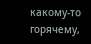какому-то горячему,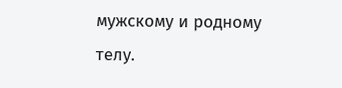мужскому и родному телу.